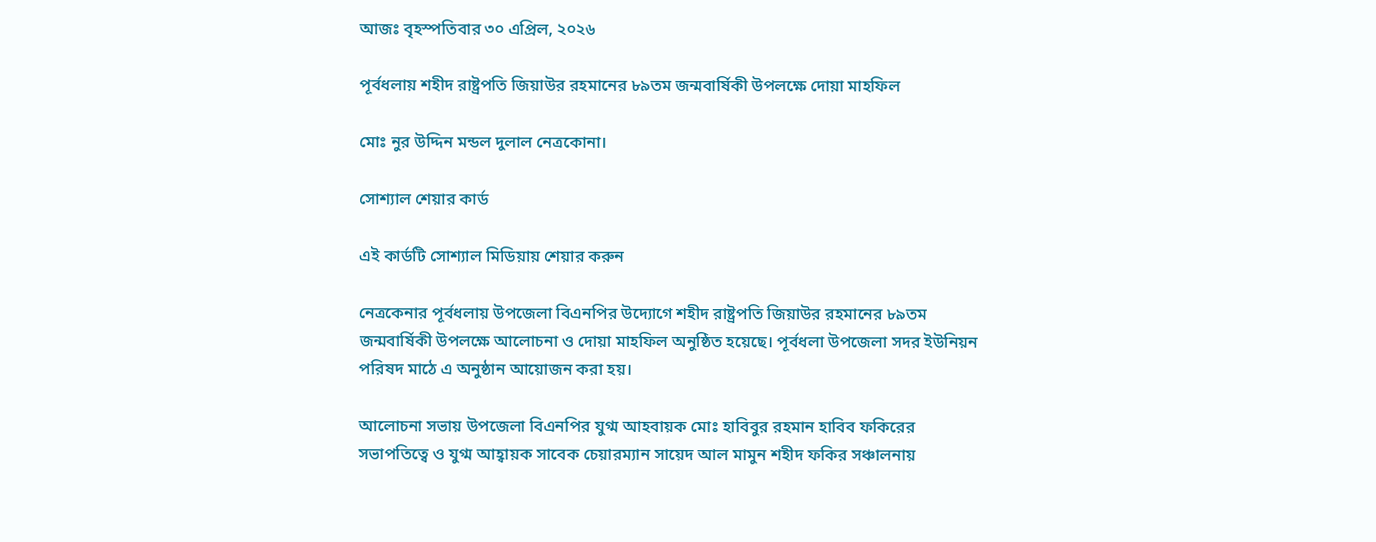আজঃ বৃহস্পতিবার ৩০ এপ্রিল, ২০২৬

পূর্বধলায় শহীদ রাষ্ট্রপতি জিয়াউর রহমানের ৮৯তম জন্মবার্ষিকী উপলক্ষে দোয়া মাহফিল

মোঃ নুর উদ্দিন মন্ডল দুলাল নেত্রকোনা।

সোশ্যাল শেয়ার কার্ড

এই কার্ডটি সোশ্যাল মিডিয়ায় শেয়ার করুন

নেত্রকেনার পূর্বধলায় উপজেলা বিএনপির উদ্যোগে শহীদ রাষ্ট্রপতি জিয়াউর রহমানের ৮৯তম জন্মবার্ষিকী উপলক্ষে আলোচনা ও দোয়া মাহফিল অনুষ্ঠিত হয়েছে। পূর্বধলা উপজেলা সদর ইউনিয়ন পরিষদ মাঠে এ অনুষ্ঠান আয়োজন করা হয়।

আলোচনা সভায় উপজেলা বিএনপির যুগ্ম আহবায়ক মোঃ হাবিবুর রহমান হাবিব ফকিরের সভাপতিত্বে ও যুগ্ম আহ্বায়ক সাবেক চেয়ারম্যান সায়েদ আল মামুন শহীদ ফকির সঞ্চালনায়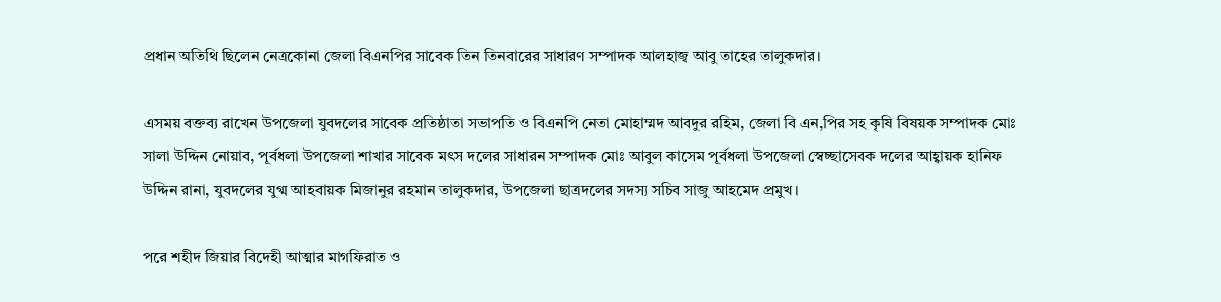প্রধান অতিথি ছিলেন নেত্রকোনা জেলা বিএনপির সাবেক তিন তিনবারের সাধারণ সম্পাদক আলহাজ্ব আবু তাহের তালুকদার।

এসময় বক্তব্য রাখেন উপজেলা যুবদলের সাবেক প্রতিষ্ঠাতা সভাপতি ও বিএনপি নেতা মোহাম্মদ আবদুর রহিম, জেলা বি এন,পির সহ কৃষি বিষয়ক সম্পাদক মোঃ সালা উদ্দিন নোয়াব, পূর্বধলা উপজেলা শাখার সাবেক মৎস দলের সাধারন সম্পাদক মোঃ আবুল কাসেম পূর্বধলা উপজেলা স্বেচ্ছাসেবক দলের আহ্বায়ক হানিফ উদ্দিন রানা, যুবদলের যুগ্ম আহবায়ক মিজানুর রহমান তালুকদার, উপজেলা ছাত্রদলের সদস্য সচিব সাজু আহমেদ প্রমুখ।

পরে শহীদ জিয়ার বিদেহী আত্মার মাগফিরাত ও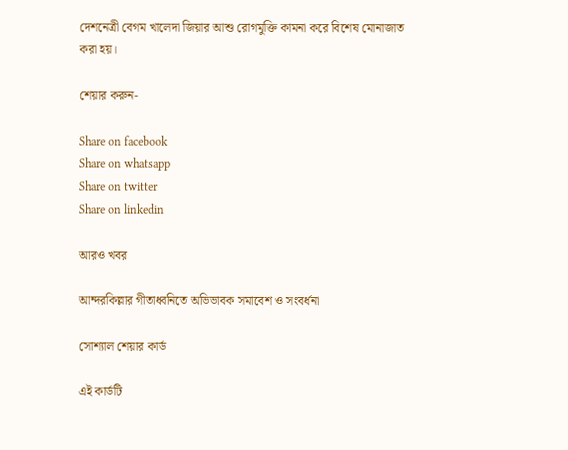দেশনেত্রী বেগম খালেদা জিয়ার আশু রোগমুক্তি কামনা করে বিশেষ মোনাজাত করা হয়।

শেয়ার করুন-

Share on facebook
Share on whatsapp
Share on twitter
Share on linkedin

আরও খবর

আন্দরকিল্লার গীতাধ্বনিতে অভিভাবক সমাবেশ ও সংবর্ধনা

সোশ্যাল শেয়ার কার্ড

এই কার্ডটি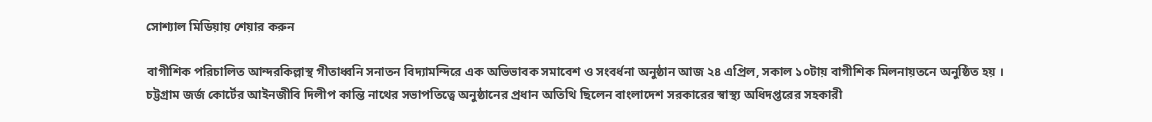সোশ্যাল মিডিয়ায় শেয়ার করুন

বাগীশিক পরিচালিত আন্দরকিল্লাস্থ গীতাধ্বনি সনাতন বিদ্যামন্দিরে এক অভিভাবক সমাবেশ ও সংবর্ধনা অনুষ্ঠান আজ ২৪ এপ্রিল, সকাল ১০টায় বাগীশিক মিলনায়তনে অনুষ্ঠিত হয় । চট্টগ্রাম জর্জ কোর্টের আইনজীবি দিলীপ কান্তি নাথের সভাপতিত্বে অনুষ্ঠানের প্রধান অতিথি ছিলেন বাংলাদেশ সরকারের স্বাস্থ্য অধিদপ্তরের সহকারী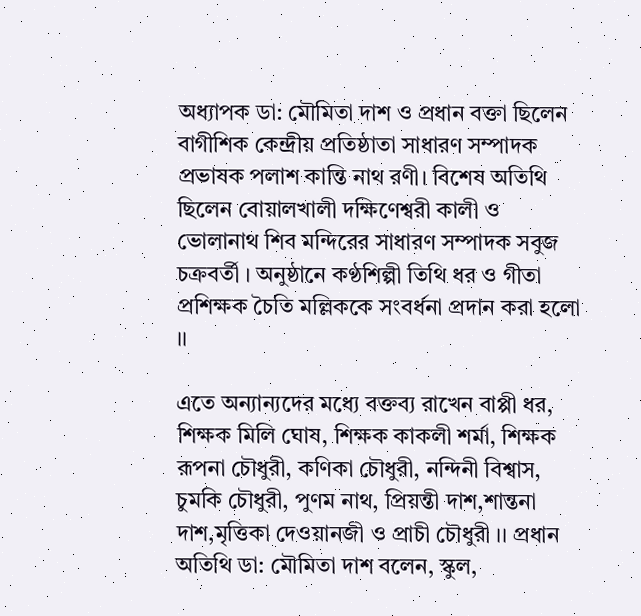অধ্যাপক ডা: মৌমিতা দাশ ও প্রধান বক্তা ছিলেন বাগীশিক কেন্দ্রীয় প্রতিষ্ঠাতা সাধারণ সম্পাদক প্রভাষক পলাশ কান্তি নাথ রণী। বিশেষ অতিথি ছিলেন বোয়ালখালী দক্ষিণেশ্বরী কালী ও ভোলানাথ শিব মন্দিরের সাধারণ সম্পাদক সবুজ চক্রবর্তী । অনুষ্ঠানে কণ্ঠশিল্পী তিথি ধর ও গীতা প্রশিক্ষক চৈতি মল্লিককে সংবর্ধনা প্রদান করা হলো ।।

এতে অন্যান্যদের মধ্যে বক্তব্য রাখেন বাপ্পী ধর, শিক্ষক মিলি ঘোষ, শিক্ষক কাকলী শর্মা, শিক্ষক রূপনা চৌধুরী, কণিকা চৌধুরী, নন্দিনী বিশ্বাস, চুমকি চৌধুরী, পুণম নাথ, প্রিয়ন্তী দাশ,শান্তনা দাশ,মৃত্তিকা দেওয়ানজী ও প্রাচী চৌধুরী ।। প্রধান অতিথি ডা: মৌমিতা দাশ বলেন, স্কুল,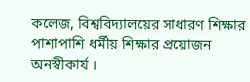কলেজ, বিশ্ববিদ্যালয়ের সাধারণ শিক্ষার পাশাপাশি ধর্মীয় শিক্ষার প্রয়োজন অনস্বীকার্য ।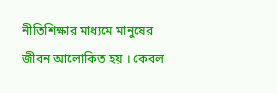নীতিশিক্ষার মাধ্যমে মানুষের জীবন আলোকিত হয় । কেবল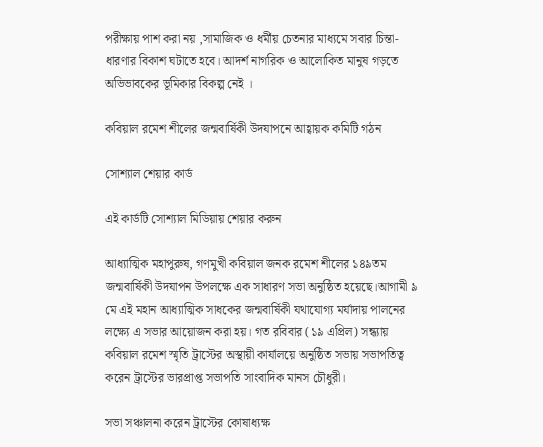পরীক্ষায় পাশ করা নয় ,সামাজিক ও ধর্মীয় চেতনার মাধ্যমে সবার চিন্তা-ধারণার বিকাশ ঘটাতে হবে। আদর্শ নাগরিক ও আলোকিত মানুষ গড়তে অভিভাবকের ভূমিকার বিকল্প নেই ।

কবিয়াল রমেশ শীলের জন্মবার্ষিকী উদযাপনে আহ্বায়ক কমিটি গঠন

সোশ্যাল শেয়ার কার্ড

এই কার্ডটি সোশ্যাল মিডিয়ায় শেয়ার করুন

আধ্যাত্মিক মহাপুরুষ, গণমুখী কবিয়াল জনক রমেশ শীলের ১৪৯তম জন্মবার্ষিকী উদযাপন উপলক্ষে এক সাধারণ সভা অনুষ্ঠিত হয়েছে।আগামী ৯ মে এই মহান আধ্যাত্মিক সাধকের জন্মবার্ষিকী যথাযোগ্য মর্যাদায় পালনের লক্ষ্যে এ সভার আয়োজন করা হয়। গত রবিবার (১৯ এপ্রিল) সন্ধ্যায় কবিয়াল রমেশ স্মৃতি ট্রাস্টের অস্থায়ী কার্যালয়ে অনুষ্ঠিত সভায় সভাপতিত্ব করেন ট্রাস্টের ভারপ্রাপ্ত সভাপতি সাংবাদিক মানস চৌধুরী।

সভা সঞ্চালনা করেন ট্রাস্টের কোষাধ্যক্ষ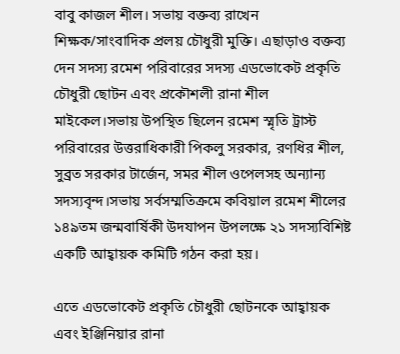বাবু কাজল শীল। সভায় বক্তব্য রাখেন শিক্ষক/সাংবাদিক প্রলয় চৌধুরী মুক্তি। এছাড়াও বক্তব্য দেন সদস্য রমেশ পরিবারের সদস্য এডভোকেট প্রকৃতি চৌধুরী ছোটন এবং প্রকৌশলী রানা শীল মাইকেল।সভায় উপস্থিত ছিলেন রমেশ স্মৃতি ট্রাস্ট পরিবারের উত্তরাধিকারী পিকলু সরকার, রণধির শীল, সুব্রত সরকার টার্জেন, সমর শীল ওপেলসহ অন্যান্য সদস্যবৃন্দ।সভায় সর্বসম্মতিক্রমে কবিয়াল রমেশ শীলের ১৪৯তম জন্মবার্ষিকী উদযাপন উপলক্ষে ২১ সদস্যবিশিষ্ট একটি আহ্বায়ক কমিটি গঠন করা হয়।

এতে এডভোকেট প্রকৃতি চৌধুরী ছোটনকে আহ্বায়ক এবং ইঞ্জিনিয়ার রানা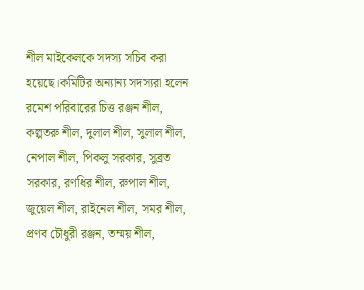শীল মাইকেলকে সদস্য সচিব করা হয়েছে।কমিটির অন্যান্য সদস্যরা হলেন রমেশ পরিবারের চিত্ত রঞ্জন শীল, কল্পতরু শীল, দুলাল শীল, সুলাল শীল, নেপাল শীল, পিকলু সরকার, সুব্রত সরকার, রণধির শীল, রুপাল শীল, জুয়েল শীল, রাইনেল শীল, সমর শীল, প্রণব চৌধুরী রঞ্জন, তম্ময় শীল,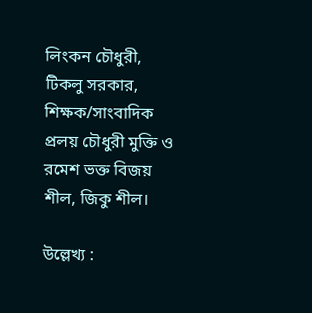লিংকন চৌধুরী, টিকলু সরকার, শিক্ষক/সাংবাদিক প্রলয় চৌধুরী মুক্তি ও রমেশ ভক্ত বিজয় শীল, জিকু শীল।

উল্লেখ্য :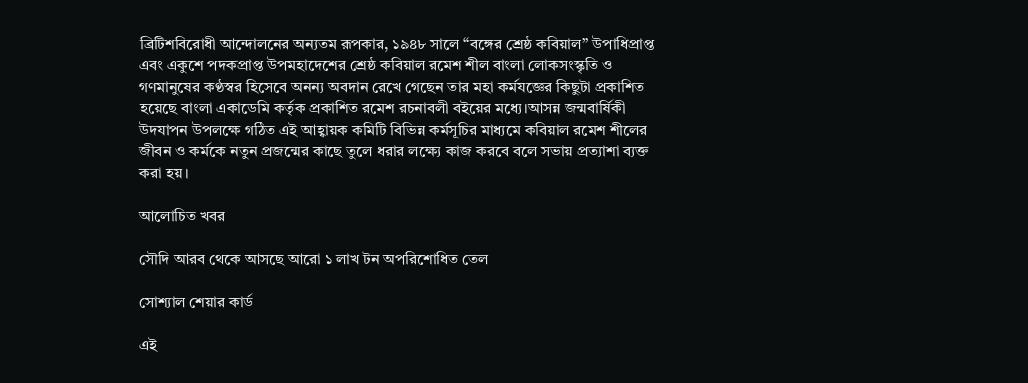ব্রিটিশবিরোধী আন্দোলনের অন্যতম রূপকার, ১৯৪৮ সালে “বঙ্গের শ্রেষ্ঠ কবিয়াল” উপাধিপ্রাপ্ত এবং একুশে পদকপ্রাপ্ত উপমহাদেশের শ্রেষ্ঠ কবিয়াল রমেশ শীল বাংলা লোকসংস্কৃতি ও গণমানুষের কণ্ঠস্বর হিসেবে অনন্য অবদান রেখে গেছেন তার মহা কর্মযজ্ঞের কিছুটা প্রকাশিত হয়েছে বাংলা একাডেমি কর্তৃক প্রকাশিত রমেশ রচনাবলী বইয়ের মধ্যে।আসন্ন জন্মবার্ষিকী উদযাপন উপলক্ষে গঠিত এই আহ্বায়ক কমিটি বিভিন্ন কর্মসূচির মাধ্যমে কবিয়াল রমেশ শীলের জীবন ও কর্মকে নতুন প্রজন্মের কাছে তুলে ধরার লক্ষ্যে কাজ করবে বলে সভায় প্রত্যাশা ব্যক্ত করা হয়।

আলোচিত খবর

সৌদি আরব থেকে আসছে আরো ১ লাখ টন অপরিশোধিত তেল

সোশ্যাল শেয়ার কার্ড

এই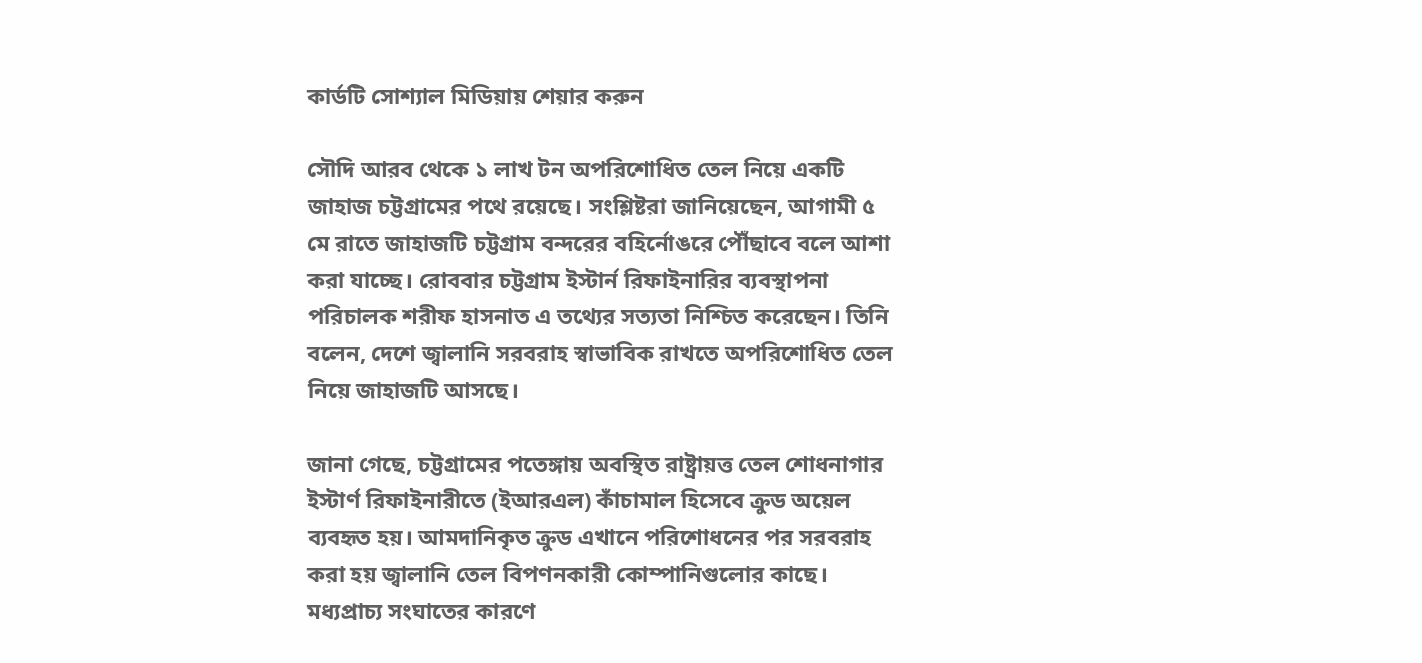কার্ডটি সোশ্যাল মিডিয়ায় শেয়ার করুন

সৌদি আরব থেকে ১ লাখ টন অপরিশোধিত তেল নিয়ে একটি জাহাজ চট্টগ্রামের পথে রয়েছে। সংশ্লিষ্টরা জানিয়েছেন, আগামী ৫ মে রাতে জাহাজটি চট্টগ্রাম বন্দরের বহির্নোঙরে পৌঁছাবে বলে আশা করা যাচ্ছে। রোববার চট্টগ্রাম ইস্টার্ন রিফাইনারির ব্যবস্থাপনা পরিচালক শরীফ হাসনাত এ তথ্যের সত্যতা নিশ্চিত করেছেন। তিনি বলেন, দেশে জ্বালানি সরবরাহ স্বাভাবিক রাখতে অপরিশোধিত তেল নিয়ে জাহাজটি আসছে।

জানা গেছে, চট্টগ্রামের পতেঙ্গায় অবস্থিত রাষ্ট্রায়ত্ত তেল শোধনাগার ইস্টার্ণ রিফাইনারীতে (ইআরএল) কাঁচামাল হিসেবে ক্রুড অয়েল ব্যবহৃত হয়। আমদানিকৃত ক্রুড এখানে পরিশোধনের পর সরবরাহ করা হয় জ্বালানি তেল বিপণনকারী কোম্পানিগুলোর কাছে। মধ্যপ্রাচ্য সংঘাতের কারণে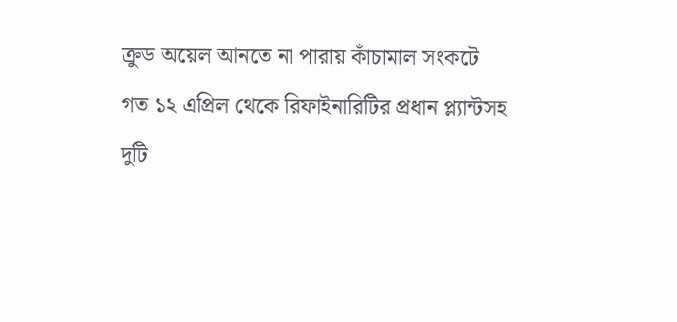ক্রুড অয়েল আনতে না পারায় কাঁচামাল সংকটে গত ১২ এপ্রিল থেকে রিফাইনারিটির প্রধান প্ল্যান্টসহ দুটি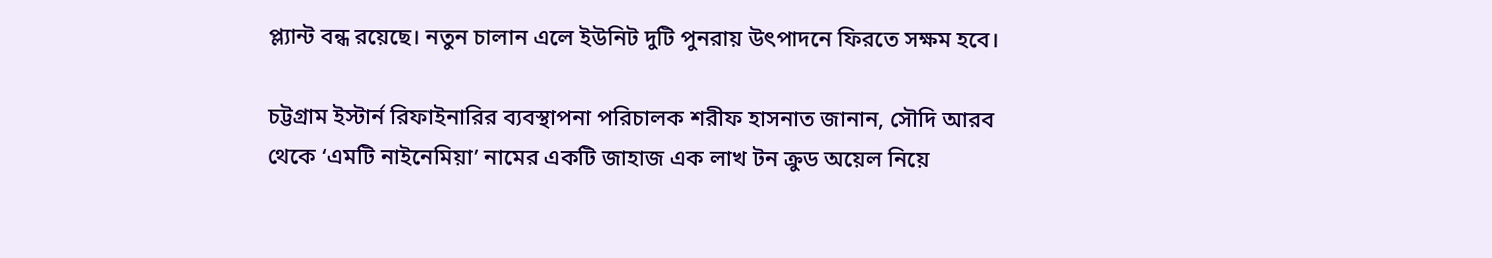প্ল্যান্ট বন্ধ রয়েছে। নতুন চালান এলে ইউনিট দুটি পুনরায় উৎপাদনে ফিরতে সক্ষম হবে।

চট্টগ্রাম ইস্টার্ন রিফাইনারির ব্যবস্থাপনা পরিচালক শরীফ হাসনাত জানান, সৌদি আরব থেকে ‘এমটি নাইনেমিয়া’ নামের একটি জাহাজ এক লাখ টন ক্রুড অয়েল নিয়ে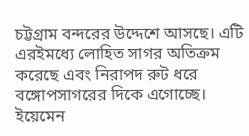চট্টগ্রাম বন্দরের উদ্দেশে আসছে। এটি এরইমধ্যে লোহিত সাগর অতিক্রম করেছে এবং নিরাপদ রুট ধরে বঙ্গোপসাগরের দিকে এগোচ্ছে। ইয়েমেন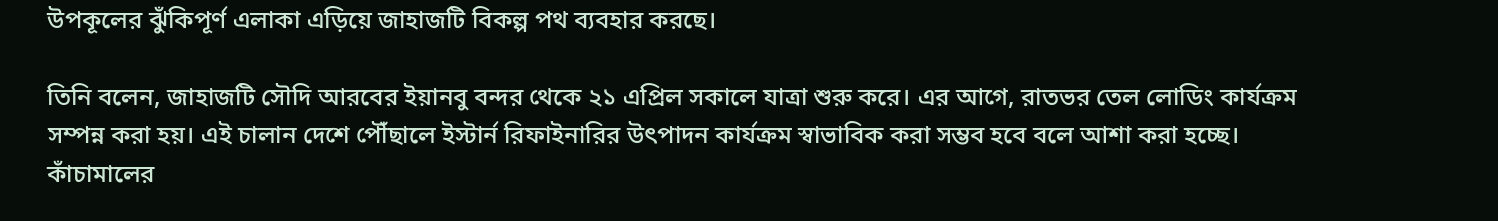উপকূলের ঝুঁকিপূর্ণ এলাকা এড়িয়ে জাহাজটি বিকল্প পথ ব্যবহার করছে।

তিনি বলেন, জাহাজটি সৌদি আরবের ইয়ানবু বন্দর থেকে ২১ এপ্রিল সকালে যাত্রা শুরু করে। এর আগে, রাতভর তেল লোডিং কার্যক্রম সম্পন্ন করা হয়। এই চালান দেশে পৌঁছালে ইস্টার্ন রিফাইনারির উৎপাদন কার্যক্রম স্বাভাবিক করা সম্ভব হবে বলে আশা করা হচ্ছে। কাঁচামালের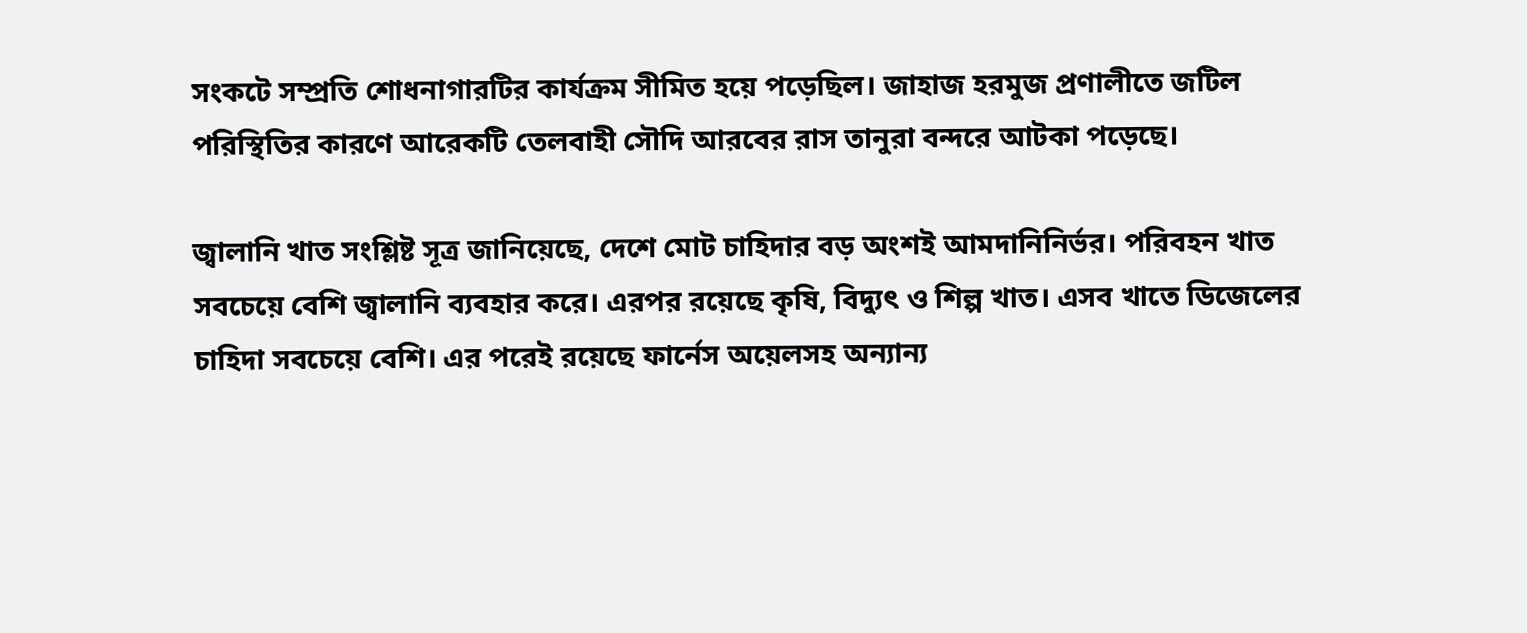সংকটে সম্প্রতি শোধনাগারটির কার্যক্রম সীমিত হয়ে পড়েছিল। জাহাজ হরমুজ প্রণালীতে জটিল পরিস্থিতির কারণে আরেকটি তেলবাহী সৌদি আরবের রাস তানুরা বন্দরে আটকা পড়েছে।

জ্বালানি খাত সংশ্লিষ্ট সূত্র জানিয়েছে, দেশে মোট চাহিদার বড় অংশই আমদানিনির্ভর। পরিবহন খাত সবচেয়ে বেশি জ্বালানি ব্যবহার করে। এরপর রয়েছে কৃষি, বিদ্যুৎ ও শিল্প খাত। এসব খাতে ডিজেলের চাহিদা সবচেয়ে বেশি। এর পরেই রয়েছে ফার্নেস অয়েলসহ অন্যান্য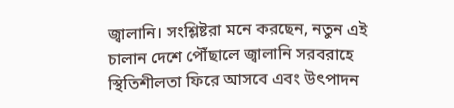জ্বালানি। সংশ্লিষ্টরা মনে করছেন, নতুন এই চালান দেশে পৌঁছালে জ্বালানি সরবরাহে স্থিতিশীলতা ফিরে আসবে এবং উৎপাদন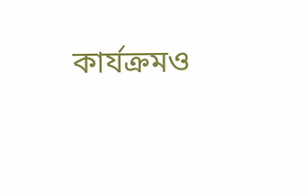কার্যক্রমও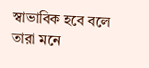স্বাভাবিক হবে বলে তারা মনে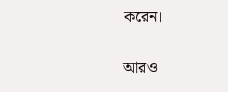করেন।

আরও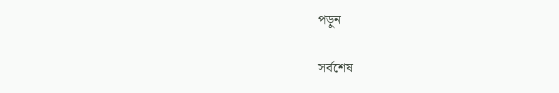পড়ুন

সর্বশেষ